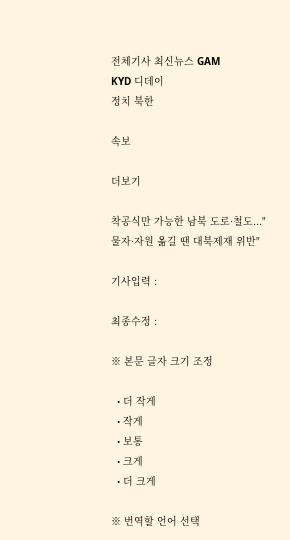전체기사 최신뉴스 GAM
KYD 디데이
정치 북한

속보

더보기

착공식만 가능한 남북 도로·철도..."물자·자원 옮길 땐 대북제재 위반"

기사입력 :

최종수정 :

※ 본문 글자 크기 조정

  • 더 작게
  • 작게
  • 보통
  • 크게
  • 더 크게

※ 번역할 언어 선택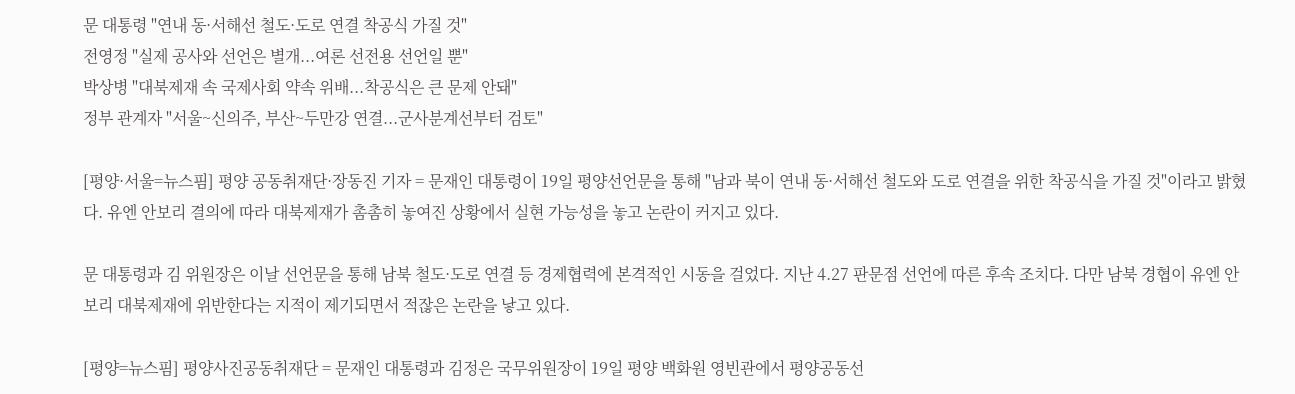문 대통령 "연내 동·서해선 철도·도로 연결 착공식 가질 것"
전영정 "실제 공사와 선언은 별개...여론 선전용 선언일 뿐"
박상병 "대북제재 속 국제사회 약속 위배...착공식은 큰 문제 안돼"
정부 관계자 "서울~신의주, 부산~두만강 연결...군사분계선부터 검토"

[평양·서울=뉴스핌] 평양 공동취재단·장동진 기자 = 문재인 대통령이 19일 평양선언문을 통해 "남과 북이 연내 동·서해선 철도와 도로 연결을 위한 착공식을 가질 것"이라고 밝혔다. 유엔 안보리 결의에 따라 대북제재가 촘촘히 놓여진 상황에서 실현 가능성을 놓고 논란이 커지고 있다.

문 대통령과 김 위원장은 이날 선언문을 통해 남북 철도·도로 연결 등 경제협력에 본격적인 시동을 걸었다. 지난 4.27 판문점 선언에 따른 후속 조치다. 다만 남북 경협이 유엔 안보리 대북제재에 위반한다는 지적이 제기되면서 적잖은 논란을 낳고 있다.

[평양=뉴스핌] 평양사진공동취재단 = 문재인 대통령과 김정은 국무위원장이 19일 평양 백화원 영빈관에서 평양공동선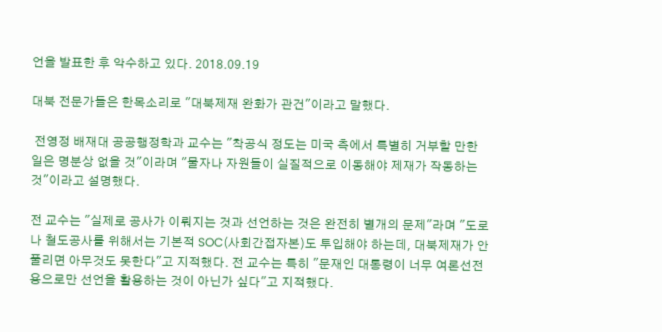언을 발표한 후 악수하고 있다. 2018.09.19

대북 전문가들은 한목소리로 "대북제재 완화가 관건"이라고 말했다.

 전영정 배재대 공공행정학과 교수는 "착공식 정도는 미국 측에서 특별히 거부할 만한 일은 명분상 없을 것"이라며 "물자나 자원들이 실질적으로 이동해야 제재가 작동하는 것"이라고 설명했다.

전 교수는 "실제로 공사가 이뤄지는 것과 선언하는 것은 완전히 별개의 문제"라며 "도로나 철도공사를 위해서는 기본적 SOC(사회간접자본)도 투입해야 하는데, 대북제재가 안 풀리면 아무것도 못한다"고 지적했다. 전 교수는 특히 "문재인 대통령이 너무 여론선전용으로만 선언을 활용하는 것이 아닌가 싶다"고 지적했다.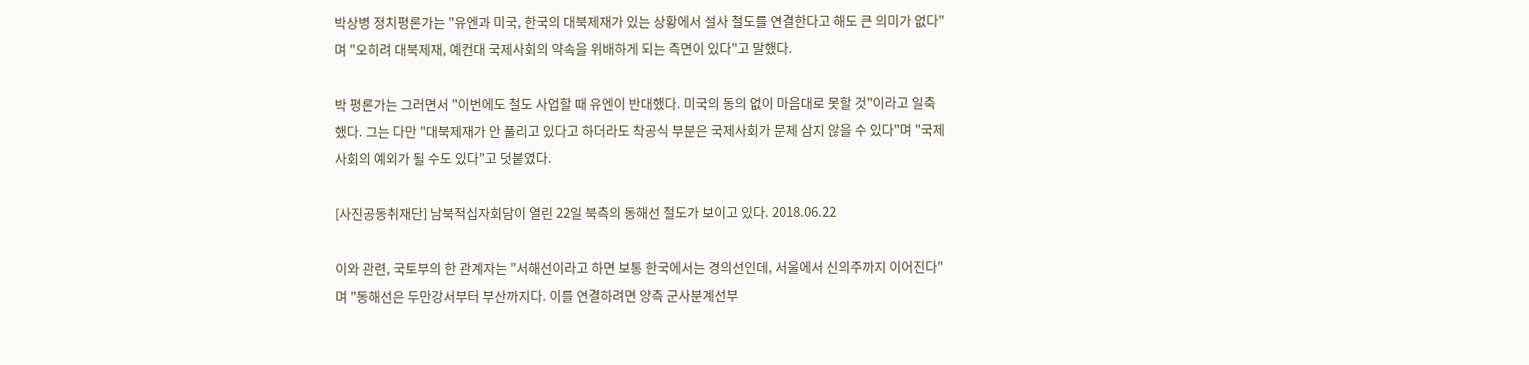박상병 정치평론가는 "유엔과 미국, 한국의 대북제재가 있는 상황에서 설사 철도를 연결한다고 해도 큰 의미가 없다"며 "오히려 대북제재, 예컨대 국제사회의 약속을 위배하게 되는 측면이 있다"고 말했다.

박 평론가는 그러면서 "이번에도 철도 사업할 때 유엔이 반대했다. 미국의 동의 없이 마음대로 못할 것"이라고 일축했다. 그는 다만 "대북제재가 안 풀리고 있다고 하더라도 착공식 부분은 국제사회가 문제 삼지 않을 수 있다"며 "국제사회의 예외가 될 수도 있다"고 덧붙였다.

[사진공동취재단] 남북적십자회담이 열린 22일 북측의 동해선 철도가 보이고 있다. 2018.06.22

이와 관련, 국토부의 한 관계자는 "서해선이라고 하면 보통 한국에서는 경의선인데, 서울에서 신의주까지 이어진다"며 "동해선은 두만강서부터 부산까지다. 이를 연결하려면 양측 군사분계선부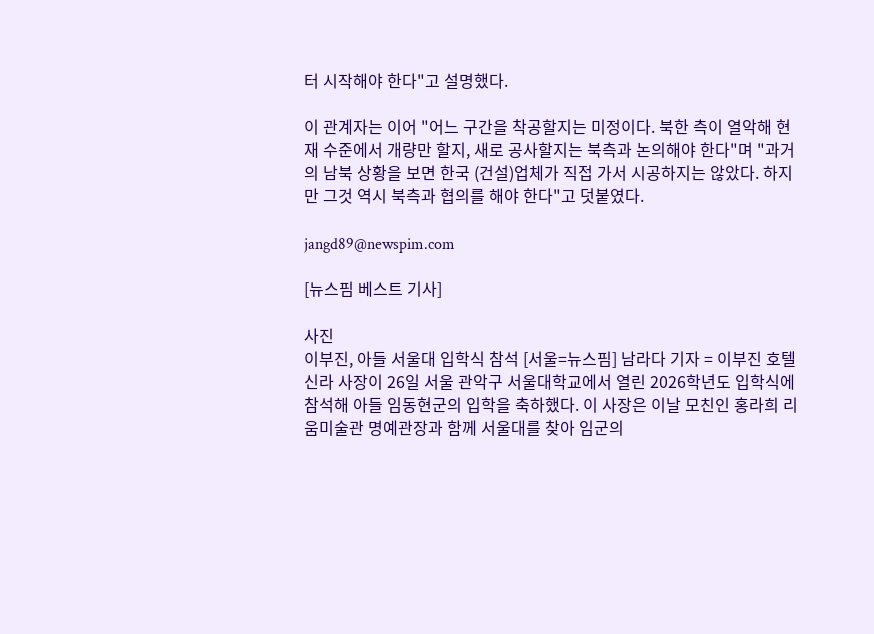터 시작해야 한다"고 설명했다.

이 관계자는 이어 "어느 구간을 착공할지는 미정이다. 북한 측이 열악해 현재 수준에서 개량만 할지, 새로 공사할지는 북측과 논의해야 한다"며 "과거의 남북 상황을 보면 한국 (건설)업체가 직접 가서 시공하지는 않았다. 하지만 그것 역시 북측과 협의를 해야 한다"고 덧붙였다.

jangd89@newspim.com

[뉴스핌 베스트 기사]

사진
이부진, 아들 서울대 입학식 참석 [서울=뉴스핌] 남라다 기자 = 이부진 호텔신라 사장이 26일 서울 관악구 서울대학교에서 열린 2026학년도 입학식에 참석해 아들 임동현군의 입학을 축하했다. 이 사장은 이날 모친인 홍라희 리움미술관 명예관장과 함께 서울대를 찾아 임군의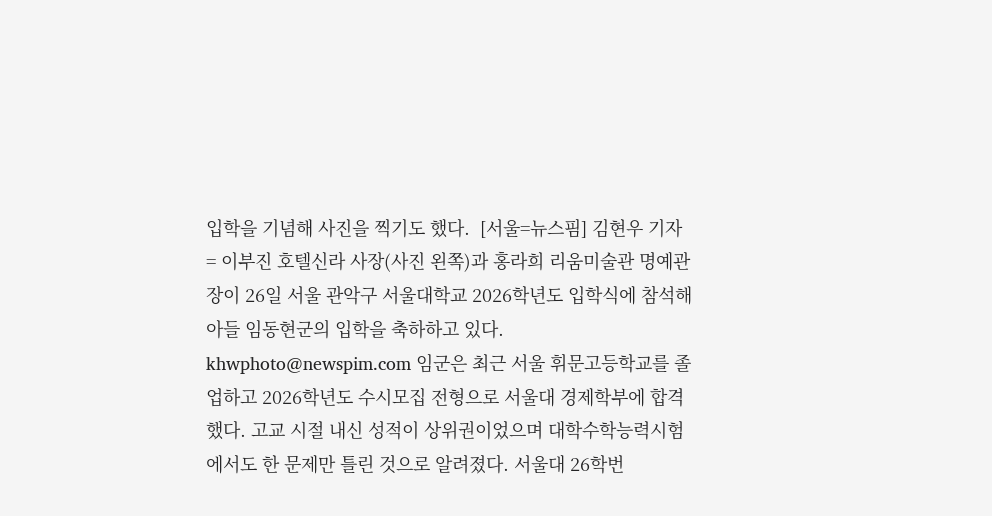입학을 기념해 사진을 찍기도 했다.  [서울=뉴스핌] 김현우 기자 = 이부진 호텔신라 사장(사진 왼쪽)과 홍라희 리움미술관 명예관장이 26일 서울 관악구 서울대학교 2026학년도 입학식에 참석해 아들 임동현군의 입학을 축하하고 있다.  khwphoto@newspim.com 임군은 최근 서울 휘문고등학교를 졸업하고 2026학년도 수시모집 전형으로 서울대 경제학부에 합격했다. 고교 시절 내신 성적이 상위권이었으며 대학수학능력시험에서도 한 문제만 틀린 것으로 알려졌다. 서울대 26학번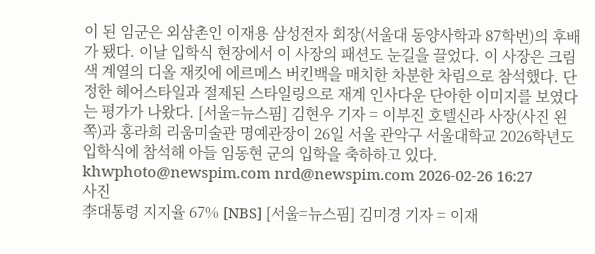이 된 임군은 외삼촌인 이재용 삼성전자 회장(서울대 동양사학과 87학번)의 후배가 됐다. 이날 입학식 현장에서 이 사장의 패션도 눈길을 끌었다. 이 사장은 크림색 계열의 디올 재킷에 에르메스 버킨백을 매치한 차분한 차림으로 참석했다. 단정한 헤어스타일과 절제된 스타일링으로 재계 인사다운 단아한 이미지를 보였다는 평가가 나왔다. [서울=뉴스핌] 김현우 기자 = 이부진 호텔신라 사장(사진 왼쪽)과 홍라희 리움미술관 명예관장이 26일 서울 관악구 서울대학교 2026학년도 입학식에 참석해 아들 임동현 군의 입학을 축하하고 있다. khwphoto@newspim.com nrd@newspim.com 2026-02-26 16:27
사진
李대통령 지지율 67% [NBS] [서울=뉴스핌] 김미경 기자 = 이재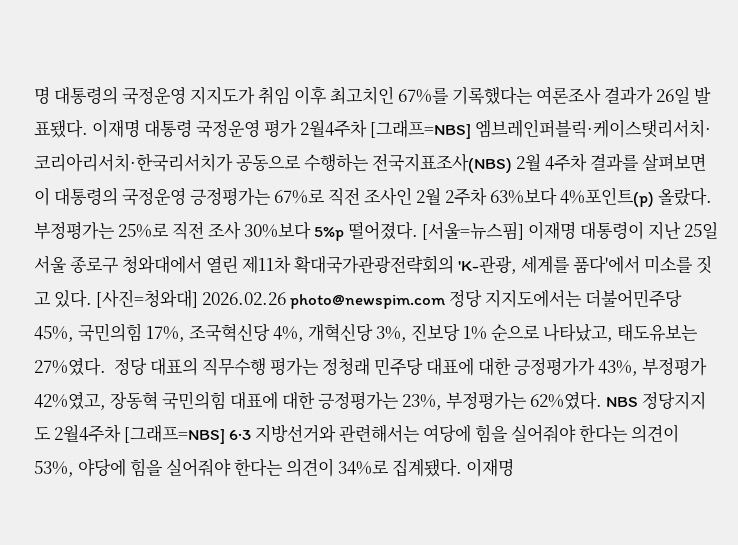명 대통령의 국정운영 지지도가 취임 이후 최고치인 67%를 기록했다는 여론조사 결과가 26일 발표됐다. 이재명 대통령 국정운영 평가 2월4주차 [그래프=NBS] 엠브레인퍼블릭·케이스탯리서치·코리아리서치·한국리서치가 공동으로 수행하는 전국지표조사(NBS) 2월 4주차 결과를 살펴보면 이 대통령의 국정운영 긍정평가는 67%로 직전 조사인 2월 2주차 63%보다 4%포인트(p) 올랐다.  부정평가는 25%로 직전 조사 30%보다 5%p 떨어졌다. [서울=뉴스핌] 이재명 대통령이 지난 25일 서울 종로구 청와대에서 열린 제11차 확대국가관광전략회의 'K-관광, 세계를 품다'에서 미소를 짓고 있다. [사진=청와대] 2026.02.26 photo@newspim.com 정당 지지도에서는 더불어민주당 45%, 국민의힘 17%, 조국혁신당 4%, 개혁신당 3%, 진보당 1% 순으로 나타났고, 태도유보는 27%였다.  정당 대표의 직무수행 평가는 정청래 민주당 대표에 대한 긍정평가가 43%, 부정평가 42%였고, 장동혁 국민의힘 대표에 대한 긍정평가는 23%, 부정평가는 62%였다. NBS 정당지지도 2월4주차 [그래프=NBS] 6·3 지방선거와 관련해서는 여당에 힘을 실어줘야 한다는 의견이 53%, 야당에 힘을 실어줘야 한다는 의견이 34%로 집계됐다. 이재명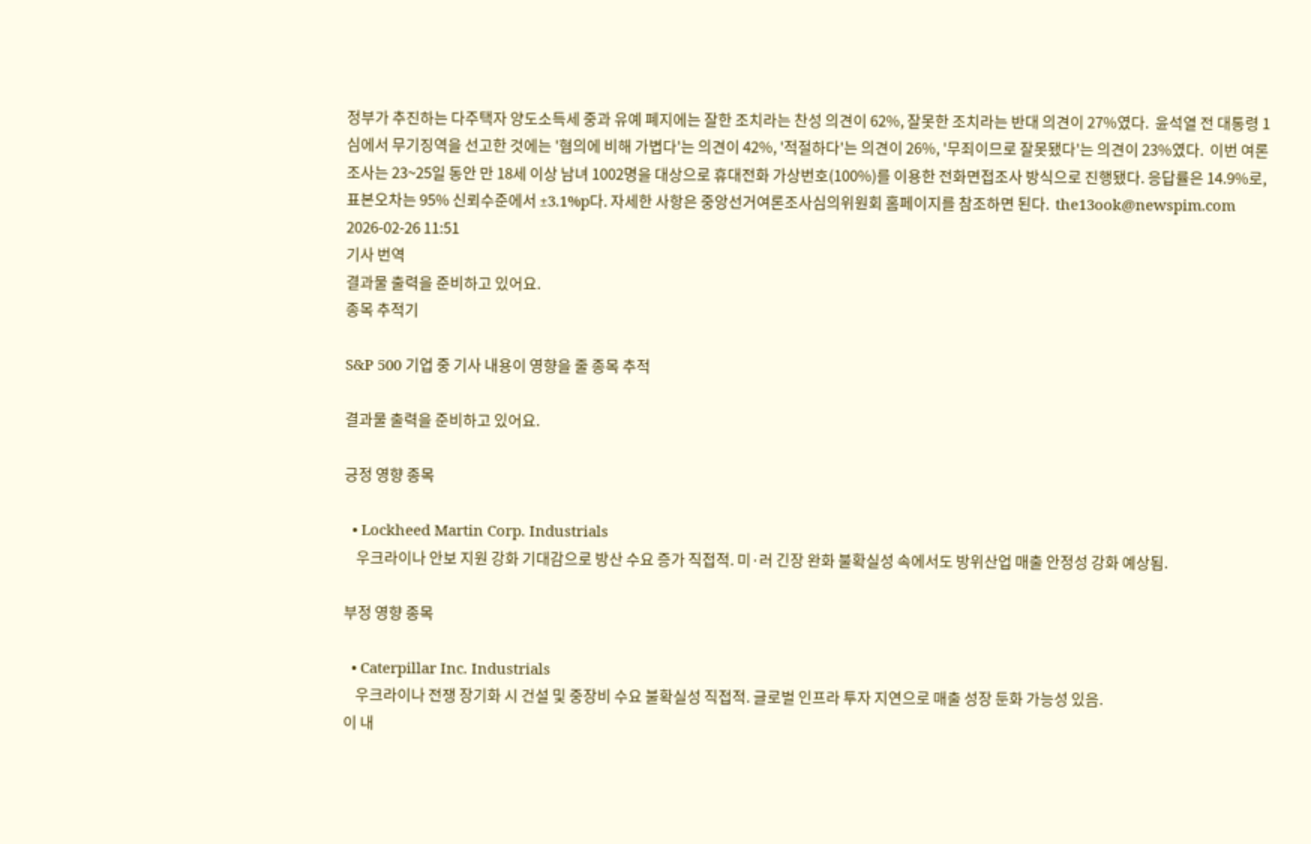정부가 추진하는 다주택자 양도소득세 중과 유예 폐지에는 잘한 조치라는 찬성 의견이 62%, 잘못한 조치라는 반대 의견이 27%였다.  윤석열 전 대통령 1심에서 무기징역을 선고한 것에는 '혐의에 비해 가볍다'는 의견이 42%, '적절하다'는 의견이 26%, '무죄이므로 잘못됐다'는 의견이 23%였다.  이번 여론조사는 23~25일 동안 만 18세 이상 남녀 1002명을 대상으로 휴대전화 가상번호(100%)를 이용한 전화면접조사 방식으로 진행됐다. 응답률은 14.9%로, 표본오차는 95% 신뢰수준에서 ±3.1%p다. 자세한 사항은 중앙선거여론조사심의위원회 홈페이지를 참조하면 된다.  the13ook@newspim.com 2026-02-26 11:51
기사 번역
결과물 출력을 준비하고 있어요.
종목 추적기

S&P 500 기업 중 기사 내용이 영향을 줄 종목 추적

결과물 출력을 준비하고 있어요.

긍정 영향 종목

  • Lockheed Martin Corp. Industrials
    우크라이나 안보 지원 강화 기대감으로 방산 수요 증가 직접적. 미·러 긴장 완화 불확실성 속에서도 방위산업 매출 안정성 강화 예상됨.

부정 영향 종목

  • Caterpillar Inc. Industrials
    우크라이나 전쟁 장기화 시 건설 및 중장비 수요 불확실성 직접적. 글로벌 인프라 투자 지연으로 매출 성장 둔화 가능성 있음.
이 내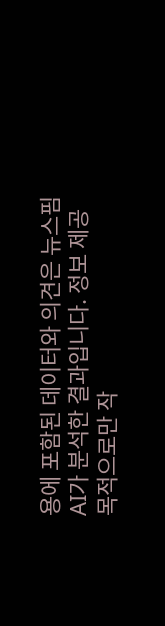용에 포함된 데이터와 의견은 뉴스핌 AI가 분석한 결과입니다. 정보 제공 목적으로만 작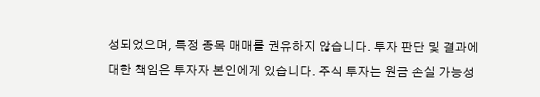성되었으며, 특정 종목 매매를 권유하지 않습니다. 투자 판단 및 결과에 대한 책임은 투자자 본인에게 있습니다. 주식 투자는 원금 손실 가능성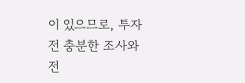이 있으므로, 투자 전 충분한 조사와 전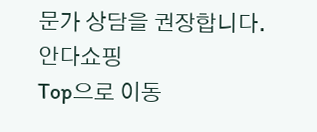문가 상담을 권장합니다.
안다쇼핑
Top으로 이동